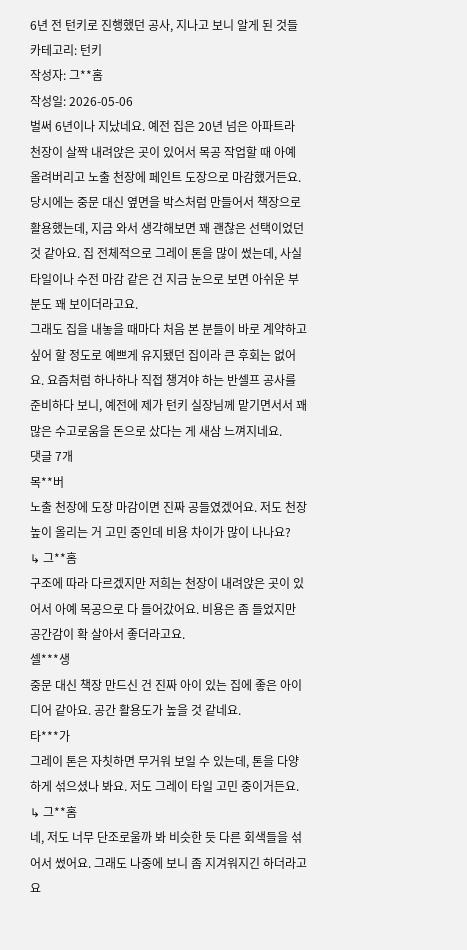6년 전 턴키로 진행했던 공사, 지나고 보니 알게 된 것들
카테고리: 턴키
작성자: 그**홈
작성일: 2026-05-06
벌써 6년이나 지났네요. 예전 집은 20년 넘은 아파트라 천장이 살짝 내려앉은 곳이 있어서 목공 작업할 때 아예 올려버리고 노출 천장에 페인트 도장으로 마감했거든요.
당시에는 중문 대신 옆면을 박스처럼 만들어서 책장으로 활용했는데, 지금 와서 생각해보면 꽤 괜찮은 선택이었던 것 같아요. 집 전체적으로 그레이 톤을 많이 썼는데, 사실 타일이나 수전 마감 같은 건 지금 눈으로 보면 아쉬운 부분도 꽤 보이더라고요.
그래도 집을 내놓을 때마다 처음 본 분들이 바로 계약하고 싶어 할 정도로 예쁘게 유지됐던 집이라 큰 후회는 없어요. 요즘처럼 하나하나 직접 챙겨야 하는 반셀프 공사를 준비하다 보니, 예전에 제가 턴키 실장님께 맡기면서서 꽤 많은 수고로움을 돈으로 샀다는 게 새삼 느껴지네요.
댓글 7개
목**버
노출 천장에 도장 마감이면 진짜 공들였겠어요. 저도 천장 높이 올리는 거 고민 중인데 비용 차이가 많이 나나요?
↳ 그**홈
구조에 따라 다르겠지만 저희는 천장이 내려앉은 곳이 있어서 아예 목공으로 다 들어갔어요. 비용은 좀 들었지만 공간감이 확 살아서 좋더라고요.
셀***생
중문 대신 책장 만드신 건 진짜 아이 있는 집에 좋은 아이디어 같아요. 공간 활용도가 높을 것 같네요.
타***가
그레이 톤은 자칫하면 무거워 보일 수 있는데, 톤을 다양하게 섞으셨나 봐요. 저도 그레이 타일 고민 중이거든요.
↳ 그**홈
네, 저도 너무 단조로울까 봐 비슷한 듯 다른 회색들을 섞어서 썼어요. 그래도 나중에 보니 좀 지겨워지긴 하더라고요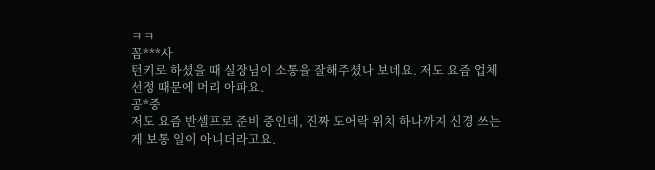ㅋㅋ
꼼***사
턴키로 하셨을 때 실장님이 소통을 잘해주셨나 보네요. 저도 요즘 업체 선정 때문에 머리 아파요.
공*중
저도 요즘 반셀프로 준비 중인데, 진짜 도어락 위치 하나까지 신경 쓰는 게 보통 일이 아니더라고요.